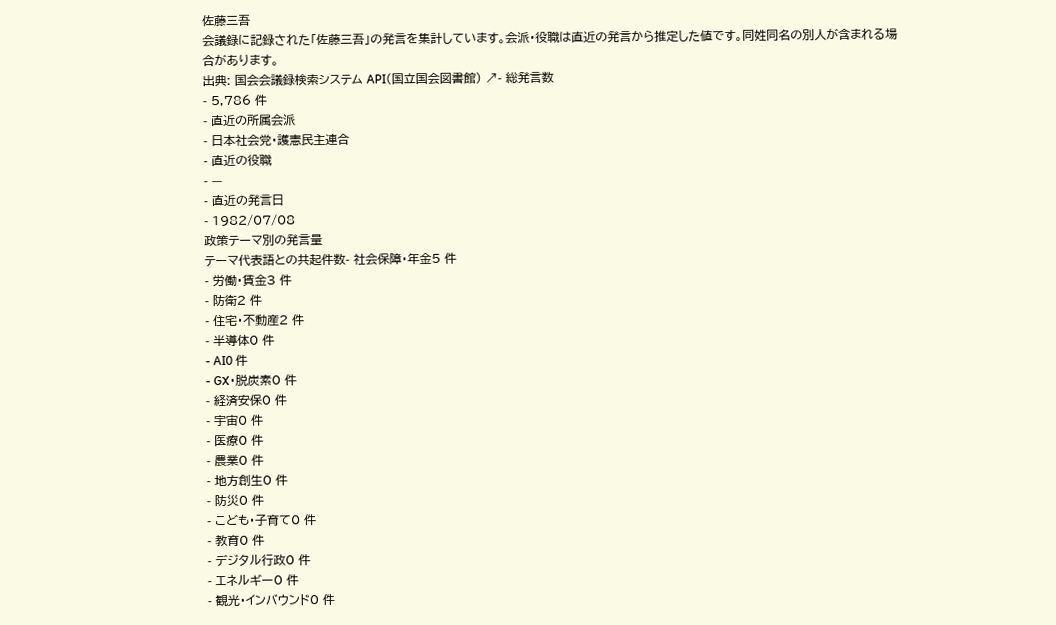佐藤三吾
会議録に記録された「佐藤三吾」の発言を集計しています。会派・役職は直近の発言から推定した値です。同姓同名の別人が含まれる場合があります。
出典: 国会会議録検索システム API(国立国会図書館) ↗- 総発言数
- 5,786 件
- 直近の所属会派
- 日本社会党・護憲民主連合
- 直近の役職
- —
- 直近の発言日
- 1982/07/08
政策テーマ別の発言量
テーマ代表語との共起件数- 社会保障・年金5 件
- 労働・賃金3 件
- 防衛2 件
- 住宅・不動産2 件
- 半導体0 件
- AI0 件
- GX・脱炭素0 件
- 経済安保0 件
- 宇宙0 件
- 医療0 件
- 農業0 件
- 地方創生0 件
- 防災0 件
- こども・子育て0 件
- 教育0 件
- デジタル行政0 件
- エネルギー0 件
- 観光・インバウンド0 件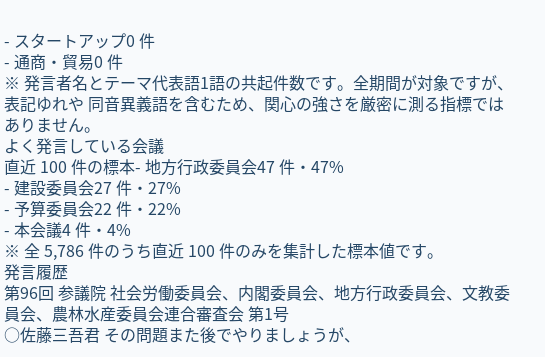- スタートアップ0 件
- 通商・貿易0 件
※ 発言者名とテーマ代表語1語の共起件数です。全期間が対象ですが、表記ゆれや 同音異義語を含むため、関心の強さを厳密に測る指標ではありません。
よく発言している会議
直近 100 件の標本- 地方行政委員会47 件・47%
- 建設委員会27 件・27%
- 予算委員会22 件・22%
- 本会議4 件・4%
※ 全 5,786 件のうち直近 100 件のみを集計した標本値です。
発言履歴
第96回 参議院 社会労働委員会、内閣委員会、地方行政委員会、文教委員会、農林水産委員会連合審査会 第1号
○佐藤三吾君 その問題また後でやりましょうが、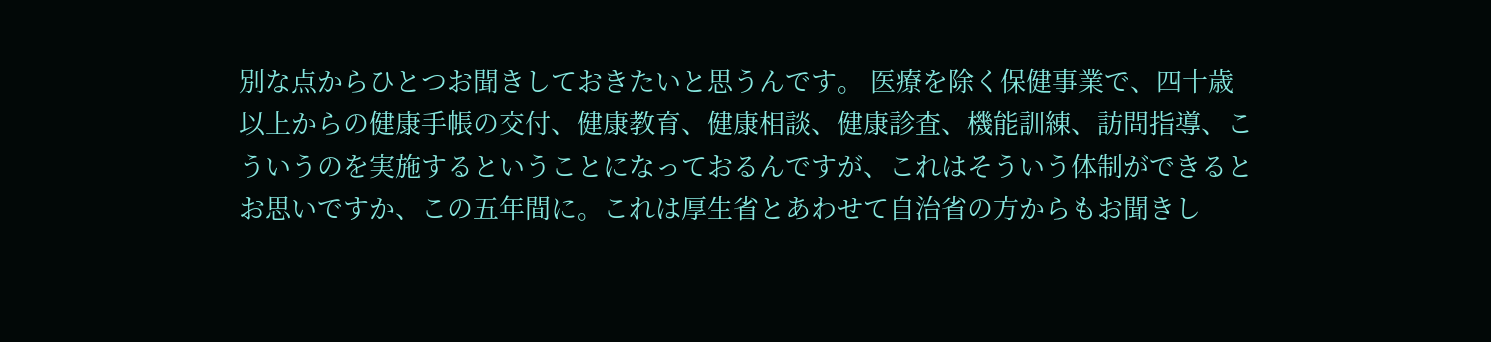別な点からひとつお聞きしておきたいと思うんです。 医療を除く保健事業で、四十歳以上からの健康手帳の交付、健康教育、健康相談、健康診査、機能訓練、訪問指導、こういうのを実施するということになっておるんですが、これはそういう体制ができるとお思いですか、この五年間に。これは厚生省とあわせて自治省の方からもお聞きし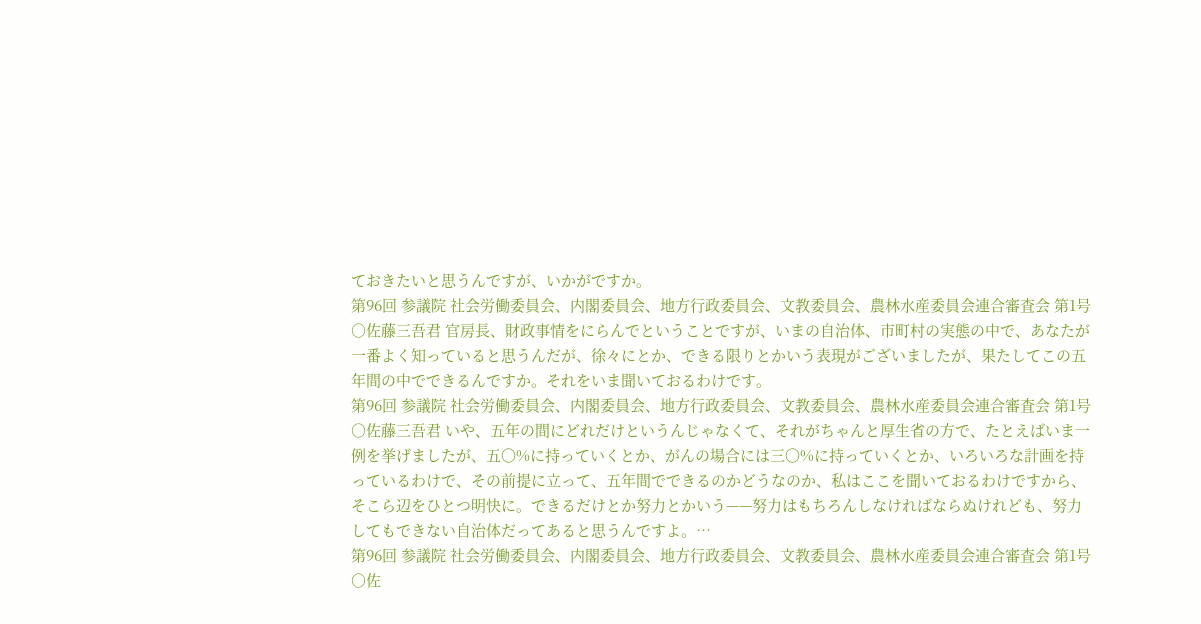ておきたいと思うんですが、いかがですか。
第96回 参議院 社会労働委員会、内閣委員会、地方行政委員会、文教委員会、農林水産委員会連合審査会 第1号
○佐藤三吾君 官房長、財政事情をにらんでということですが、いまの自治体、市町村の実態の中で、あなたが一番よく知っていると思うんだが、徐々にとか、できる限りとかいう表現がございましたが、果たしてこの五年間の中でできるんですか。それをいま聞いておるわけです。
第96回 参議院 社会労働委員会、内閣委員会、地方行政委員会、文教委員会、農林水産委員会連合審査会 第1号
○佐藤三吾君 いや、五年の間にどれだけというんじゃなくて、それがちゃんと厚生省の方で、たとえばいま一例を挙げましたが、五〇%に持っていくとか、がんの場合には三〇%に持っていくとか、いろいろな計画を持っているわけで、その前提に立って、五年間でできるのかどうなのか、私はここを聞いておるわけですから、そこら辺をひとつ明快に。できるだけとか努力とかいう——努力はもちろんしなければならぬけれども、努力してもできない自治体だってあると思うんですよ。…
第96回 参議院 社会労働委員会、内閣委員会、地方行政委員会、文教委員会、農林水産委員会連合審査会 第1号
○佐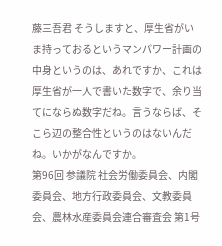藤三吾君 そうしますと、厚生省がいま持っておるというマンパワー計画の中身というのは、あれですか、これは厚生省が一人で書いた数字で、余り当てにならぬ数字だね。言うならば、そこら辺の整合性というのはないんだね。いかがなんですか。
第96回 参議院 社会労働委員会、内閣委員会、地方行政委員会、文教委員会、農林水産委員会連合審査会 第1号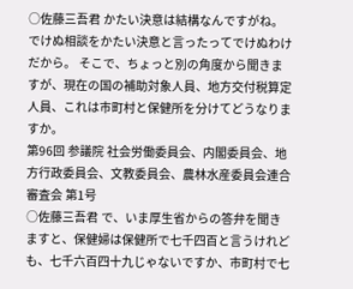○佐藤三吾君 かたい決意は結構なんですがね。でけぬ相談をかたい決意と言ったってでけぬわけだから。 そこで、ちょっと別の角度から聞きますが、現在の国の補助対象人員、地方交付税算定人員、これは市町村と保健所を分けてどうなりますか。
第96回 参議院 社会労働委員会、内閣委員会、地方行政委員会、文教委員会、農林水産委員会連合審査会 第1号
○佐藤三吾君 で、いま厚生省からの答弁を聞きますと、保健婦は保健所で七千四百と言うけれども、七千六百四十九じゃないですか、市町村で七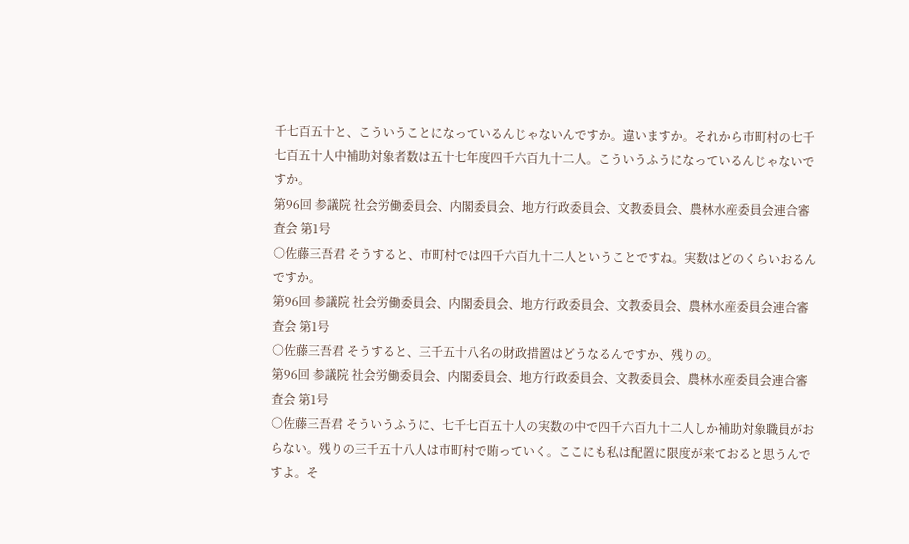千七百五十と、こういうことになっているんじゃないんですか。違いますか。それから市町村の七千七百五十人中補助対象者数は五十七年度四千六百九十二人。こういうふうになっているんじゃないですか。
第96回 参議院 社会労働委員会、内閣委員会、地方行政委員会、文教委員会、農林水産委員会連合審査会 第1号
○佐藤三吾君 そうすると、市町村では四千六百九十二人ということですね。実数はどのくらいおるんですか。
第96回 参議院 社会労働委員会、内閣委員会、地方行政委員会、文教委員会、農林水産委員会連合審査会 第1号
○佐藤三吾君 そうすると、三千五十八名の財政措置はどうなるんですか、残りの。
第96回 参議院 社会労働委員会、内閣委員会、地方行政委員会、文教委員会、農林水産委員会連合審査会 第1号
○佐藤三吾君 そういうふうに、七千七百五十人の実数の中で四千六百九十二人しか補助対象職員がおらない。残りの三千五十八人は市町村で賄っていく。ここにも私は配置に限度が来ておると思うんですよ。そ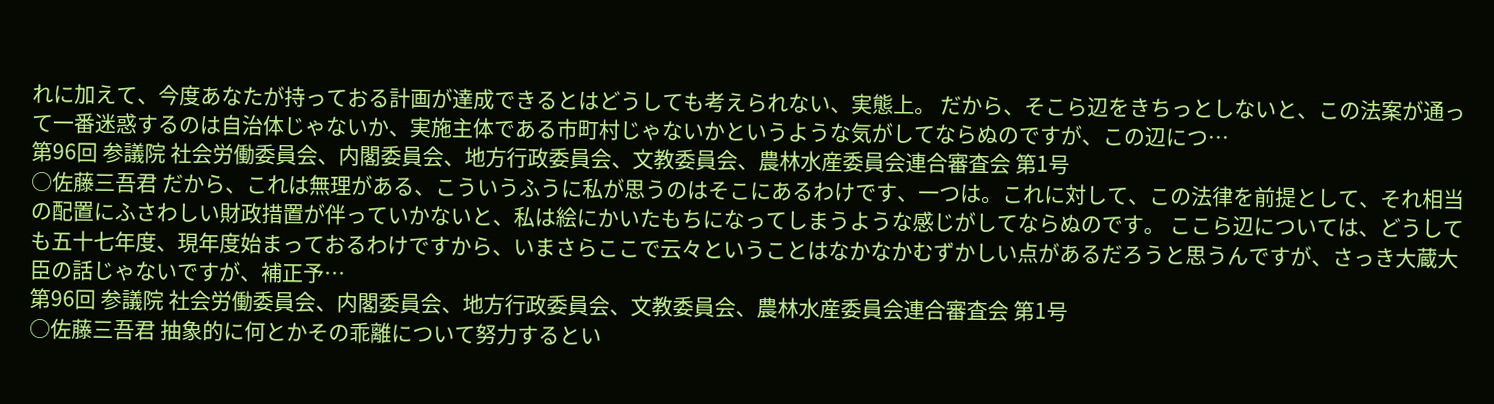れに加えて、今度あなたが持っておる計画が達成できるとはどうしても考えられない、実態上。 だから、そこら辺をきちっとしないと、この法案が通って一番迷惑するのは自治体じゃないか、実施主体である市町村じゃないかというような気がしてならぬのですが、この辺につ…
第96回 参議院 社会労働委員会、内閣委員会、地方行政委員会、文教委員会、農林水産委員会連合審査会 第1号
○佐藤三吾君 だから、これは無理がある、こういうふうに私が思うのはそこにあるわけです、一つは。これに対して、この法律を前提として、それ相当の配置にふさわしい財政措置が伴っていかないと、私は絵にかいたもちになってしまうような感じがしてならぬのです。 ここら辺については、どうしても五十七年度、現年度始まっておるわけですから、いまさらここで云々ということはなかなかむずかしい点があるだろうと思うんですが、さっき大蔵大臣の話じゃないですが、補正予…
第96回 参議院 社会労働委員会、内閣委員会、地方行政委員会、文教委員会、農林水産委員会連合審査会 第1号
○佐藤三吾君 抽象的に何とかその乖離について努力するとい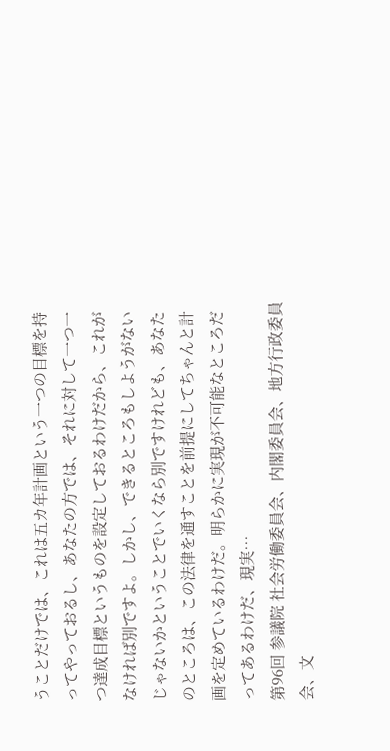うことだけでは、これは五カ年計画という一つの目標を持ってやっておるし、あなたの方では、それに対して一つ一つ達成目標というものを設定しておるわけだから、これがなければ別ですよ。しかし、できるところもしようがないじゃないかということでいくなら別ですけれども、あなたのところは、この法律を通すことを前提にしてちゃんと計画を定めているわけだ。明らかに実現が不可能なところだってあるわけだ、現実…
第96回 参議院 社会労働委員会、内閣委員会、地方行政委員会、文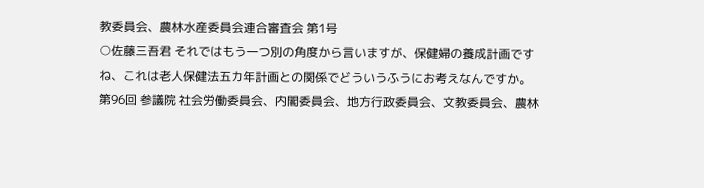教委員会、農林水産委員会連合審査会 第1号
○佐藤三吾君 それではもう一つ別の角度から言いますが、保健婦の養成計画ですね、これは老人保健法五カ年計画との関係でどういうふうにお考えなんですか。
第96回 参議院 社会労働委員会、内閣委員会、地方行政委員会、文教委員会、農林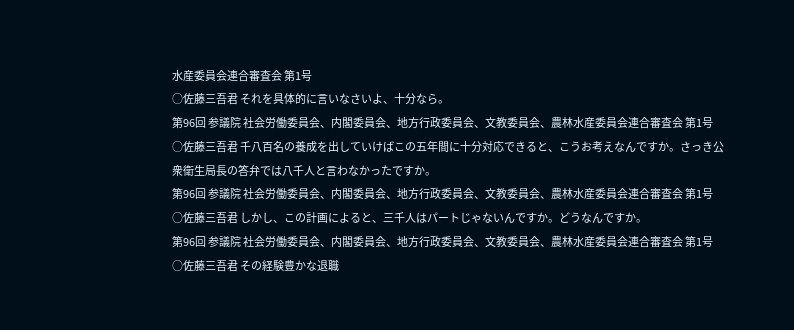水産委員会連合審査会 第1号
○佐藤三吾君 それを具体的に言いなさいよ、十分なら。
第96回 参議院 社会労働委員会、内閣委員会、地方行政委員会、文教委員会、農林水産委員会連合審査会 第1号
○佐藤三吾君 千八百名の養成を出していけばこの五年間に十分対応できると、こうお考えなんですか。さっき公衆衛生局長の答弁では八千人と言わなかったですか。
第96回 参議院 社会労働委員会、内閣委員会、地方行政委員会、文教委員会、農林水産委員会連合審査会 第1号
○佐藤三吾君 しかし、この計画によると、三千人はパートじゃないんですか。どうなんですか。
第96回 参議院 社会労働委員会、内閣委員会、地方行政委員会、文教委員会、農林水産委員会連合審査会 第1号
○佐藤三吾君 その経験豊かな退職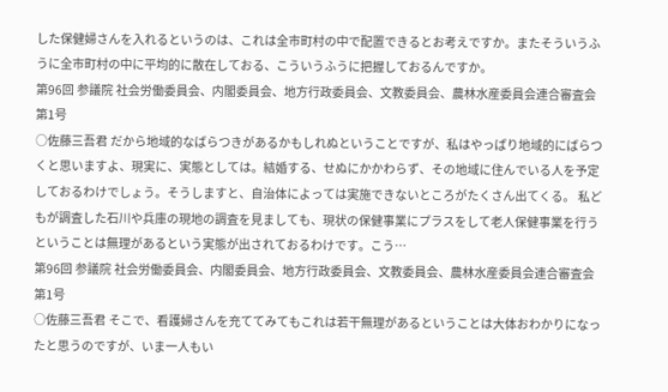した保健婦さんを入れるというのは、これは全市町村の中で配置できるとお考えですか。またそういうふうに全市町村の中に平均的に散在しておる、こういうふうに把握しておるんですか。
第96回 参議院 社会労働委員会、内閣委員会、地方行政委員会、文教委員会、農林水産委員会連合審査会 第1号
○佐藤三吾君 だから地域的なばらつきがあるかもしれぬということですが、私はやっぱり地域的にばらつくと思いますよ、現実に、実態としては。結婚する、せぬにかかわらず、その地域に住んでいる人を予定しておるわけでしょう。そうしますと、自治体によっては実施できないところがたくさん出てくる。 私どもが調査した石川や兵庫の現地の調査を見ましても、現状の保健事業にプラスをして老人保健事業を行うということは無理があるという実態が出されておるわけです。こう…
第96回 参議院 社会労働委員会、内閣委員会、地方行政委員会、文教委員会、農林水産委員会連合審査会 第1号
○佐藤三吾君 そこで、看護婦さんを充ててみてもこれは若干無理があるということは大体おわかりになったと思うのですが、いま一人もい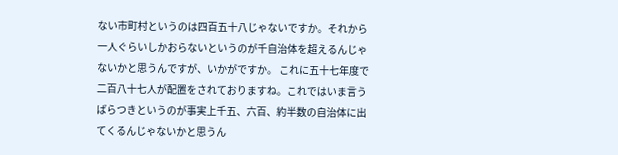ない市町村というのは四百五十八じゃないですか。それから一人ぐらいしかおらないというのが千自治体を超えるんじゃないかと思うんですが、いかがですか。 これに五十七年度で二百八十七人が配置をされておりますね。これではいま言うばらつきというのが事実上千五、六百、約半数の自治体に出てくるんじゃないかと思うん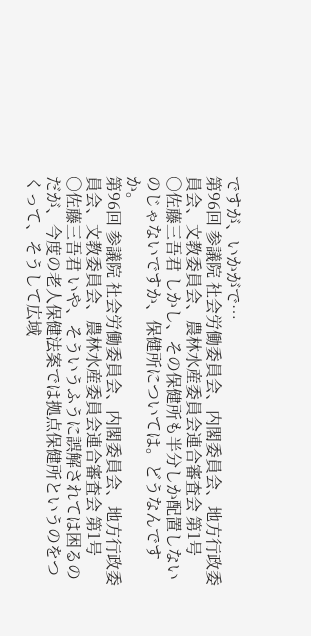ですが、いかがで…
第96回 参議院 社会労働委員会、内閣委員会、地方行政委員会、文教委員会、農林水産委員会連合審査会 第1号
○佐藤三吾君 しかし、その保健所も半分しか配置しないのじゃないですか、保健所については。どうなんですか。
第96回 参議院 社会労働委員会、内閣委員会、地方行政委員会、文教委員会、農林水産委員会連合審査会 第1号
○佐藤三吾君 いや、そういうふうに誤解されては困るのだが、今度の老人保健法案では拠点保健所というのをつくって、そうして広域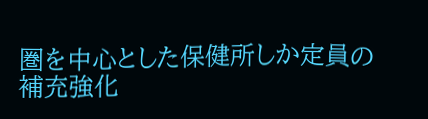圏を中心とした保健所しか定員の補充強化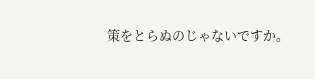策をとらぬのじゃないですか。